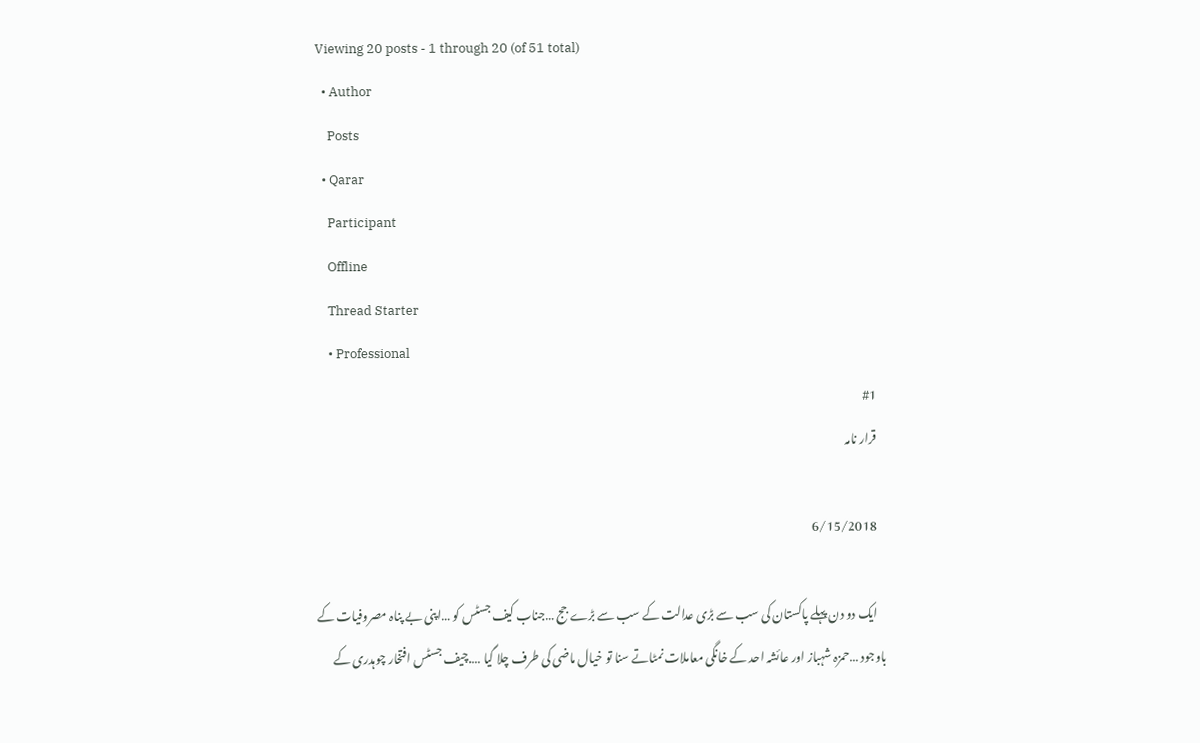Viewing 20 posts - 1 through 20 (of 51 total)
  • Author
    Posts
  • Qarar
    Participant
    Offline
    Thread Starter
    • Professional
    #1
    قرار نامہ

    6/15/2018

    ایک دو دن پہلے پاکستان کی سب سے بڑی عدالت کے سب سے بڑے جج …جناب کیف جسٹس کو …اپنی بے پناہ مصروفیات کے باوجود …حمزہ شہباز اور عائشہ احد کے خانگی معاملات نمٹاتے سنا تو خیال ماضی کی طرف چلا گیا ….چیف جسٹس افتخار چوہدری کے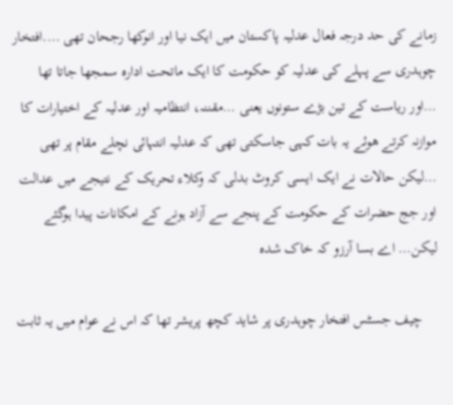زمانے کی حد درجہ فعال عدلیہ پاکستان میں ایک نیا اور انوکھا رجحان تھی ….افتخار چوہدری سے پہلے کی عدلیہ کو حکومت کا ایک ماتحت ادارہ سمجھا جاتا تھا …اور ریاست کے تین بڑے ستونوں یعنی …مقننہ، انتظامیہ اور عدلیہ کے اختیارات کا موازنہ کرتے ھوئے یہ بات کہی جاسکتی تھی کہ عدلیہ انتہائی نچلے مقام پر تھی …لیکن حالات نے ایک ایسی کروٹ بدلی کہ وکلاء تحریک کے نتیجے میں عدالت اور جج حضرات کے حکومت کے پنجے سے آزاد ہونے کے امکانات پیدا ہوگئے لیکن… اے بسا آرزو کہ خاک شدہ

    چیف جسٹس افتخار چوہدری پر شاید کچھ پریشر تھا کہ اس نے عوام میں یہ ثابت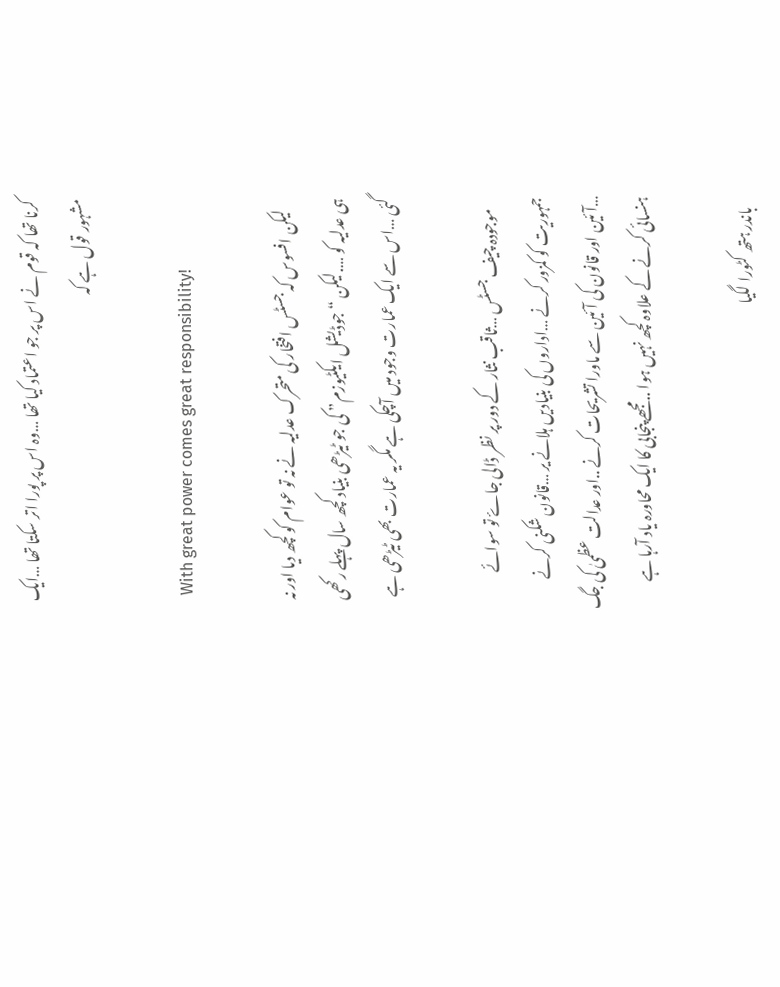کرنا تھا کہ قوم نے اس پر جو اعتماد کیا تھا …وہ اس پر پورا اتر سکتا تھا …ایک مشہور قول ہے کہ

    With great power comes great responsibility!

    لیکن افسوس کہ جسٹس افتخار کی متحرک عدلیہ نے نہ تو عوام کو کچھ دیا اور نہ ہی عدلیہ کو ….لیکن “جوڈیشل ایکٹیوزم” کی جو ٹیڑھی بنیاد کچھ سال پہلے رکھی گئی …اس سے ایک عمارت وجود میں آچکی ہے مگر یہ عمارت بھی ٹیڑھی ہے

    موجودہ چیف جسٹس …ثاقب نثار کے دور پر نظر ڈالی جاۓ تو سوائے جمہوریت کو کمزور کرنے …اداروں کی بنیادیں ہلانے یر …قانون شکنی کرنے …آئین اور قانون کی آئین سے ماورا تشریحات کرنے ..اور عدالت عظمیٰ کی جگ ہنسائی کرنے کے علاوہ کچھ نہیں ہوا ..مجھے پنجابی کا ایک محاورہ یاد آرہا ہے

    باندر ہتھ کٹورا لگیا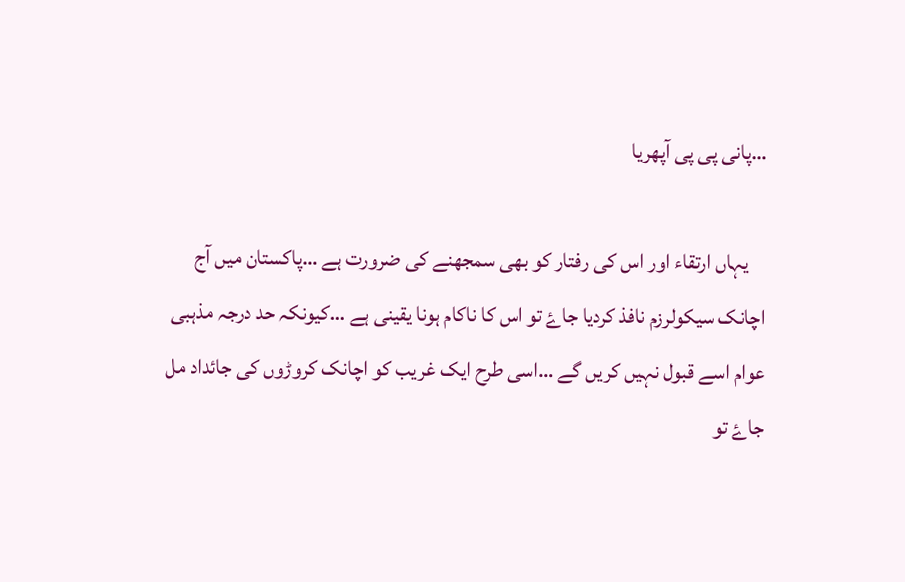…پانی پی پی آپھریا

    یہاں ارتقاء اور اس کی رفتار کو بھی سمجھنے کی ضرورت ہے …پاکستان میں آج اچانک سیکولرزم نافذ کردیا جاۓ تو اس کا ناکام ہونا یقینی ہے …کیونکہ حد درجہ مذہبی عوام اسے قبول نہیں کریں گے …اسی طرح ایک غریب کو اچانک کروڑوں کی جائداد مل جاۓ تو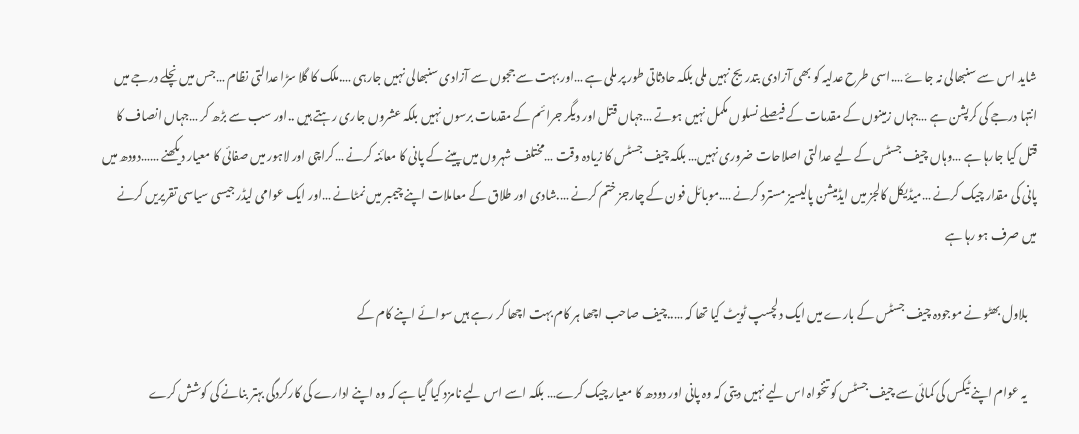شاید اس سے سنبھالی نہ جاۓ ….اسی طرح عدلیہ کو بھی آزادی بتدریج نہیں ملی بلکہ حادثاتی طور پر ملی ہے …اور بہت سے ججوں سے آزادی سنبھالی نہیں جارہی ….ملک کا گلا سڑا عدالتی نظام …جس میں نچلے درجے میں انتہا درجے کی کرپشن ہے …جہاں زمینوں کے مقدمات کے فیصلے نسلوں مکمل نہیں ہوتے …جہاں قتل اور دیگر جرائم کے مقدمات برسوں نہیں بلکہ عشروں جاری رہتے ہیں ..اور سب سے بڑھ کر …جہاں انصاف کا قتل کیا جارہا ہے …وہاں چیف جسٹس کے لیے عدالتی اصلاحات ضروری نہیں… بلکہ چیف جسٹس کا زیادہ وقت …مختلف شہروں میں پینے کے پانی کا معائنہ کرنے …کراچی اور لاہور میں صفائی کا معیار دیکھنے ……دودھ میں پانی کی مقدار چیک کرنے …میڈیکل کالجز میں ایڈمیشن پالیسیز مسترد کرنے ….موبائل فون کے چارجز ختم کرنے ….شادی اور طلاق کے معاملات اپنے چیمبر میں نمٹانے …اور ایک عوامی لیڈر جیسی سیاسی تقریریں کرنے میں صرف ہو رہا ہے

    بلاول بھٹو نے موجودہ چیف جسٹس کے بارے میں ایک دلچسپ ٹویٹ کیا تھا کہ …..چیف صاحب اچھا ہر کام بہت اچھا کر رہے ہیں سوائے اپنے کام کے

    یہ عوام اپنے ٹیکس کی کمائی سے چیف جسٹس کو تنخواہ اس لیے نہیں دیتی کہ وہ پانی اور دودھ کا معیار چیک کرے… بلکہ اسے اس لیے نامزد کیا گیا ہے کہ وہ اپنے ادارے کی کارکردگی بہتر بنانے کی کوشش کرے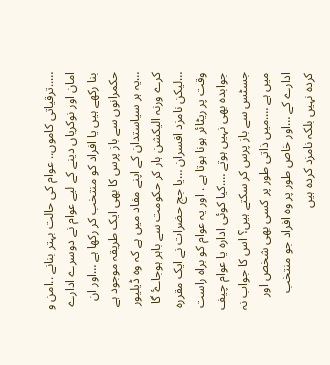…..ترقیاتی کاموں.. عوام کی حالت بہتر بنانے ..امن و امان اور نوکریاں دینے کے لیے عوام نے دوسرے ادارے بنا رکھے ہیں یا افراد کو منتخب کر رکھا ہے …اور ان حکمرانوں سے باز پرس کا بھی ایک طریقہ موجود ہے …یہ ہر سیاستدان کے اپنے مفاد میں ہے کہ وہ ڈیلیور کرے ورنہ الیکشن ہار کر حکومت سے باہر ہوجاۓ گا …لیکن نامزد افسران …یا جج حضرات نے ایک مقررہ وقت پر ریٹائر ہونا ہوتا ہے . اور یہ عوام کو براہ راست جوابدہ بھی نہیں ہوتے ….کیا کوئی ادارہ یا عوام چیف جسٹس سے باز پرس کر سکتے ہیں؟ اس کا جواب نہ میں ہے ….میں ذاتی طور پر کسی بھی شخص اور ادارے کے …اور خاص طور پر وہ افراد جو منتخب کردہ نہیں بلکہ نامزد کردہ ہیں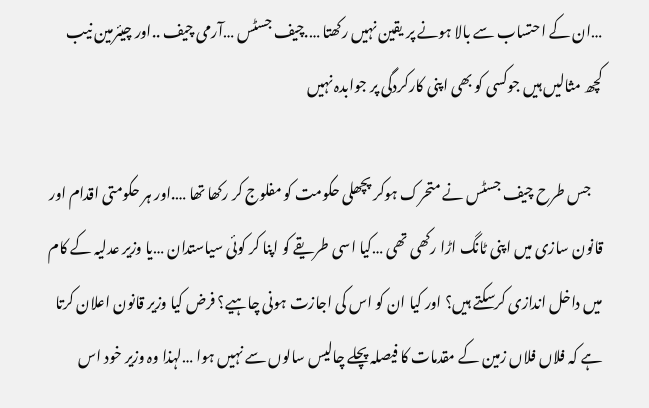…ان کے احتساب سے بالا ہونے پر یقین نہیں رکھتا ….چیف جسٹس …آرمی چیف ..اور چیئرمین نیب کچھ مثالیں ہیں جوکسی کو بھی اپنی کارکردگی پر جوابدہ نہیں

    جس طرح چیف جسٹس نے متحرک ہوکر پچھلی حکومت کو مفلوج کر رکھا تھا ….اور ہر حکومتی اقدام اور قانون سازی میں اپنی ٹانگ اڑا رکھی تھی …کیا اسی طریقے کو اپنا کر کوئی سیاستدان …یا وزیر عدلیہ کے کام میں داخل اندازی کرسکتے ہیں؟ اور کیا ان کو اس کی اجازت ہونی چاہیے؟ فرض کیا وزیر قانون اعلان کرتا ہے کہ فلاں فلاں زمین کے مقدمات کا فیصلہ پچلے چالیس سالوں سے نہیں ہوا …لہذا وہ وزیر خود اس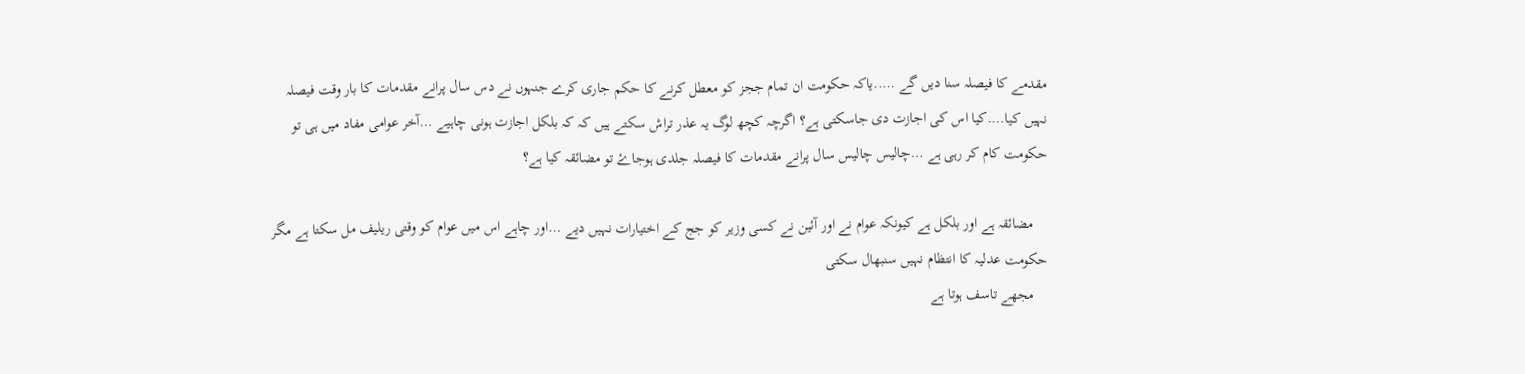مقدمے کا فیصلہ سنا دیں گے …..یاکہ حکومت ان تمام ججز کو معطل کرنے کا حکم جاری کرے جنہوں نے دس سال پرانے مقدمات کا بار وقت فیصلہ نہیں کیا….کیا اس کی اجازت دی جاسکتی ہے؟ اگرچہ کچھ لوگ یہ عذر تراش سکتے ہیں کہ کہ بلکل اجازت ہونی چاہیے …آخر عوامی مفاد میں ہی تو حکومت کام کر رہی ہے …چالیس چالیس سال پرانے مقدمات کا فیصلہ جلدی ہوجاۓ تو مضائقہ کیا ہے؟

    مضائقہ ہے اور بلکل ہے کیونکہ عوام نے اور آئین نے کسی وزیر کو جج کے اختیارات نہیں دیے …اور چاہے اس میں عوام کو وقتی ریلیف مل سکتا ہے مگر حکومت عدلیہ کا انتظام نہیں سنبھال سکتی
    مجھے تاسف ہوتا ہے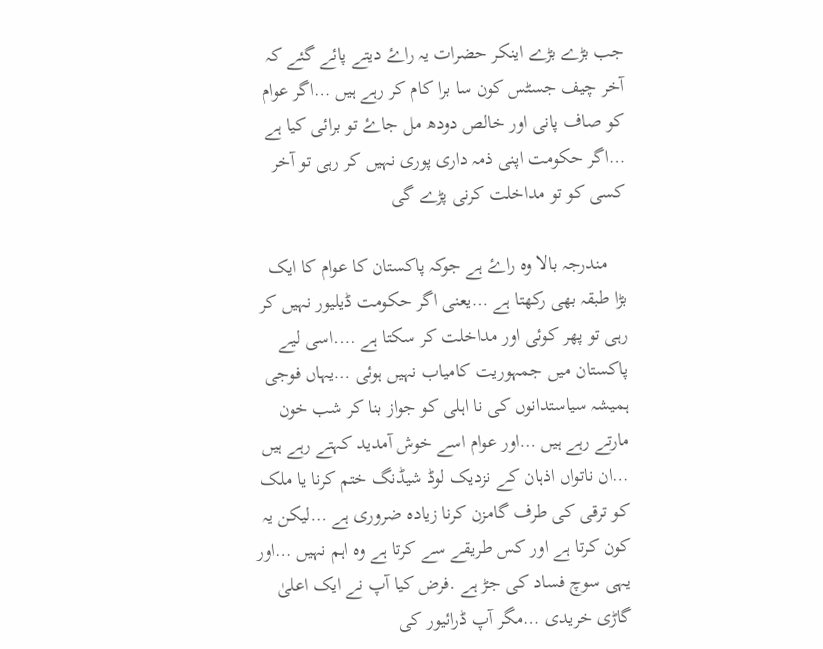جب بڑے بڑے اینکر حضرات یہ راۓ دیتے پائے گئے کہ آخر چیف جسٹس کون سا برا کام کر رہے ہیں …اگر عوام کو صاف پانی اور خالص دودھ مل جاۓ تو برائی کیا ہے …اگر حکومت اپنی ذمہ داری پوری نہیں کر رہی تو آخر کسی کو تو مداخلت کرنی پڑے گی

    مندرجہ بالا وہ راۓ ہے جوکہ پاکستان کا عوام کا ایک بڑا طبقہ بھی رکھتا ہے …یعنی اگر حکومت ڈیلیور نہیں کر رہی تو پھر کوئی اور مداخلت کر سکتا ہے ….اسی لیے پاکستان میں جمہوریت کامیاب نہیں ہوئی …یہاں فوجی ہمیشہ سیاستدانوں کی نا اہلی کو جواز بنا کر شب خون مارتے رہے ہیں …اور عوام اسے خوش آمدید کہتے رہے ہیں …ان ناتواں اذہان کے نزدیک لوڈ شیڈنگ ختم کرنا یا ملک کو ترقی کی طرف گامزن کرنا زیادہ ضروری ہے …لیکن یہ کون کرتا ہے اور کس طریقے سے کرتا ہے وہ اہم نہیں …اور یہی سوچ فساد کی جڑ ہے .فرض کیا آپ نے ایک اعلیٰ گاڑی خریدی …مگر آپ ڈرائیور کی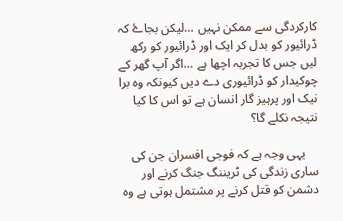کارکردگی سے ممکن نہیں …لیکن بجاۓ کہ ڈرائیور کو بدل کر ایک اور ڈرائیور کو رکھ لیں جس کا تجربہ اچھا ہے …اگر آپ گھر کے چوکیدار کو ڈرائیوری دے دیں کیونکہ وہ برا نیک اور پرہیز گار انسان ہے تو اس کا کیا نتیجہ نکلے گا؟

    یہی وجہ ہے کہ فوجی افسران جن کی ساری زندگی کی ٹریننگ جنگ کرنے اور دشمن کو قتل کرنے پر مشتمل ہوتی ہے وہ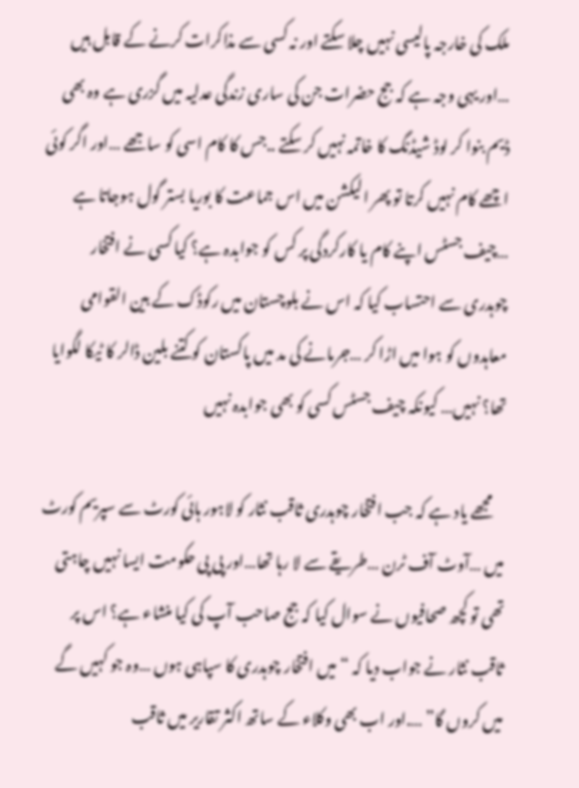ملک کی خارجہ پالیسی نہیں چلا سکتے اور نہ کسی سے مذاکرات کرنے کے قابل ہیں …اور یہی وجہ ہے کہ جج حضرات جن کی ساری زندگی عدلیہ میں گزری ہے وہ بھی ڈیم بنوا کر لوڈ شیڈنگ کا خاتمہ نہیں کر سکتے ..جس کا کام اسی کو ساجھے …اور اگر کوئی اچھے کام نہیں کرتا تو پھر الیکشن میں اس جماعت کا بوریا بستر گول ہوجاتا ہے …چیف جسٹس اپنے کام یا کارکردگی پر کس کو جوابدہ ہے؟ کیا کسی نے افتخار چوہدری سے احتساب کیا کہ اس نے بلوچستان میں رکوڈک کے بین القوامی معاہدوں کو ہوا میں اڑا کر …جرمانے کی مد میں پاکستان کو کتنے بلین ڈالر کا ٹیکا لگوایا تھا؟ نہیں… کیونکہ چیف جسٹس کسی کو بھی جوابدہ نہیں

    مجھے یاد ہے کہ جب افتخار چوہدری ثاقب نثار کو لاہور ہائی کورٹ سے سپریم کورٹ میں …آوٹ آف ٹرن …طریقے سے لا رہا تھا…اور پی پی حکومت ایسا نہیں چاہتی تھی تو کچھ صحافیوں نے سوال کیا کہ جج صاحب آپ کی کیا منشاء ہے؟ اس پر ثاقب نثار نے جواب دیا کہ “میں افتخار چوہدری کا سپاہی ہوں …وہ جو کہیں گے میں کروں گا” ….اور اب بھی وکلاء کے ساتھ اکثر تقاریر میں ثاقب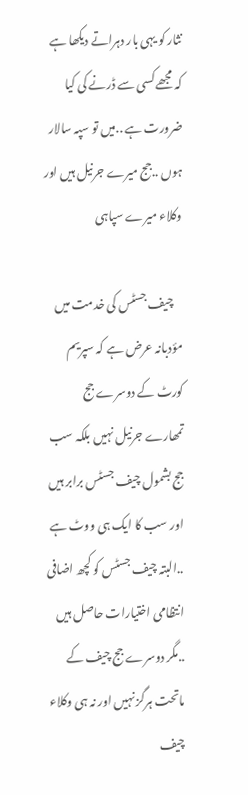نثار کو یہی بار دہراتے دیکھا ہے کہ مجھے کسی سے ڈرنے کی کیا ضرورت ہے ..میں تو سپہ سالار ہوں ..جج میرے جرنیل ہیں اور وکلاء میرے سپاہی

    چیف جسٹس کی خدمت میں مؤدبانہ عرض ہے کہ سپریم کورٹ کے دوسرے جج تمھارے جرنیل نہیں بلکہ سب جج بشمول چیف جسٹس برابر ہیں اور سب کا ایک ہی ووٹ ہے ..البتہ چیف جسٹس کو کچھ اضافی انتظامی اختیارات حاصل ہیں ..مگر دوسرے جج چیف کے ماتحت ہرگز نہیں اور نہ ہی وکلاء چیف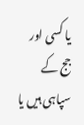یا کسی اور جج کے سپاہی ہیں یا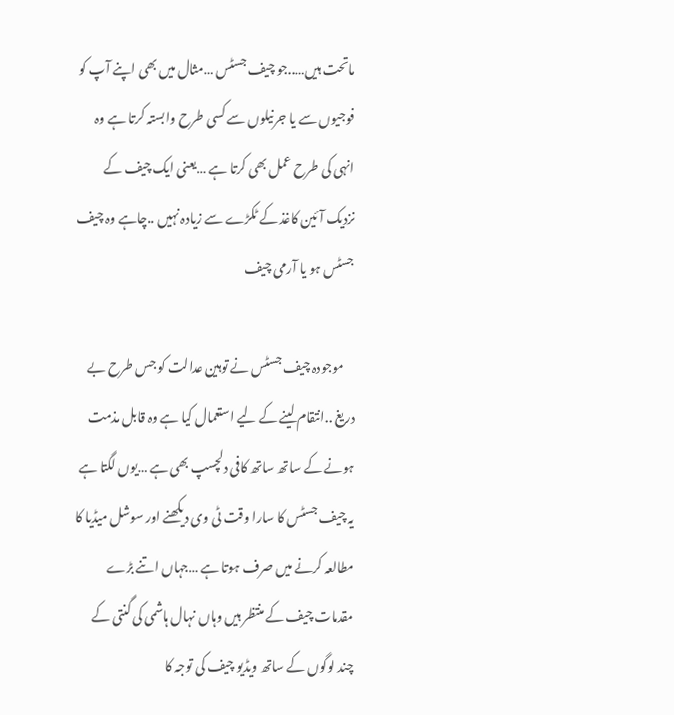ماتحت ہیں…..جو چیف جسٹس …مثال میں بھی اپنے آپ کو فوجیوں سے یا جرنیلوں سے کسی طرح وابستہ کرتا ہے وہ انہی کی طرح عمل بھی کرتا ہے …یعنی ایک چیف کے نزدیک آئین کاغذ کے ٹکڑے سے زیادہ نہیں ..چاہے وہ چیف جسٹس ہو یا آرمی چیف

    موجودہ چیف جسٹس نے توہین عدالت کو جس طرح بے دریغ ..انتقام لینے کے لیے استعمال کیا ہے وہ قابل مذمت ہونے کے ساتھ ساتھ کافی دلچسپ بھی ہے …یوں لگتا ہے یہ چیف جسٹس کا سارا وقت ٹی وی دیکھنے اور سوشل میڈیا کا مطالعہ کرنے میں صرف ہوتا ہے …جہاں اتنے بڑے مقدمات چیف کے منتظر ہیں وہاں نہال ہاشمی کی گنتی کے چند لوگوں کے ساتھ ویڈیو چیف کی توجہ کا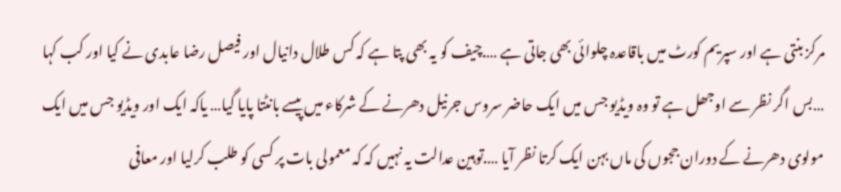مرکز بنتی ہے اور سپریم کورٹ میں باقاعدہ چلوائی بھی جاتی ہے ….چیف کو یہ بھی پتا ہے کہ کس طلال دانیال اور فیصل رضا عابدی نے کیا اور کب کہا …بس اگر نظر سے اوجھل ہے تو وہ ویڈیو جس میں ایک حاضر سروس جرنیل دھرنے کے شرکاء میں پیسے بانٹتا پایا گیا… یاکہ ایک اور ویڈیو جس میں ایک مولوی دھرنے کے دوران ججوں کی ماں بہن ایک کرتا نظر آیا ….توہین عدالت یہ نہیں کہ کہ معمولی بات پر کسی کو طلب کرلیا اور معافی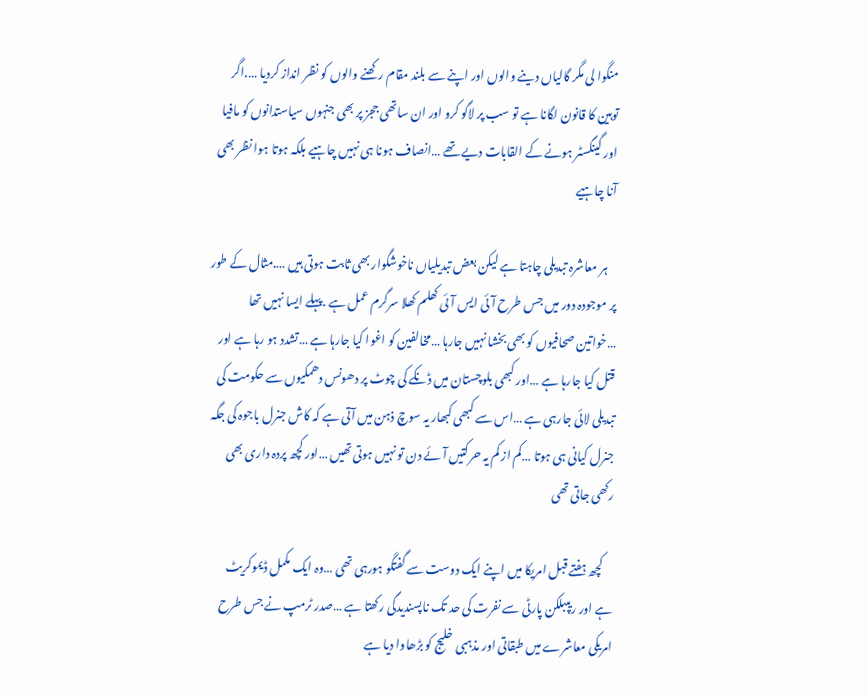منگوا لی مگر گالیاں دینے والوں اور اپنے سے بلند مقام رکھنے والوں کو نظر انداز کردیا ….اگر توہین کا قانون لگانا ہے تو سب پر لاگو کرو اور ان ساتھی ججز پر بھی جنہوں سیاستدانوں کو مافیا اور گینگسٹر ہونے کے القابات دیے تھے …انصاف ہونا ہی نہیں چاہیے بلکہ ہوتا ہوا نظر بھی آنا چاہیے

    ہر معاشرہ تبدیلی چاہتا ہے لیکن بعض تبدیلیاں ناخوشگوار بھی ثابت ہوتی ہیں ….مثال کے طور پر موجودہ دور میں جس طرح آئی ایس آئی کھلم کھلا سرگرم عمل ہے .پہلے ایسا نہیں تھا …خواتین صحافیوں کو بھی بخشا نہیں جارہا …مخالفین کو اغوا کیا جارہا ہے …تشدد ہو رہا ہے اور قتل کیا جارہا ہے …اور کبھی بلوچستان میں ڈنکے کی چوٹ پر دھونس دھمکیوں سے حکومت کی تبدیلی لائی جارہی ہے …اس سے کبھی کبھار یہ سوچ ذہن میں آتی ہے کہ کاش جنرل باجوہ کی جگہ جنرل کیانی ہی ہوتا …کم از کم یہ حرکتیں آئے دن تو نہیں ہوتی تھیں …اور کچھ پردہ داری بھی رکھی جاتی تھی

    کچھ ہفتے قبل امریکا میں اپنے ایک دوست سے گفتگو ہورہی تھی …وہ ایک مکمل ڈیموکریٹ ہے اور ریپبلکن پارٹی سے نفرت کی حد تک ناپسندیدگی رکھتا ہے …صدر ٹرمپ نے جس طرح امریکی معاشرے میں طبقاتی اور مذہبی خلیج کو بڑھاوا دیا ہے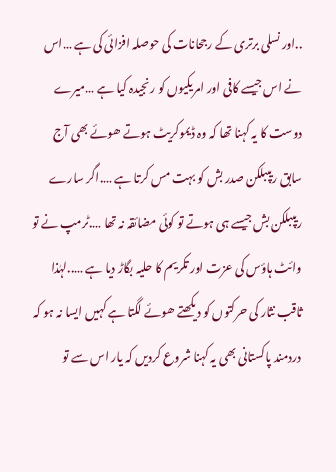..اور نسلی برتری کے رجحانات کی حوصلہ افزائی کی ہے …اس نے اس جیسے کافی اور امریکیوں کو رنجیدہ کیا ہے …میرے دوست کا یہ کہنا تھا کہ وہ ڈیموکریٹ ہوتے ھوئے بھی آج سابق ریپبلکن صدر بش کو بہت مس کرتا ہے ….اگر سارے ریپبلکن بش جیسے ہی ہوتے تو کوئی مضائقہ نہ تھا ….ٹرمپ نے تو وائٹ ہاؤس کی عزت اور تکریم کا حلیہ بگاڑ دیا ہے …..لہٰذا ثاقب نثار کی حرکتوں کو دیکھتے ھوئے لگتا ہے کہیں ایسا نہ ہو کہ دردمند پاکستانی بھی یہ کہنا شروع کردیں کہ یار اس سے تو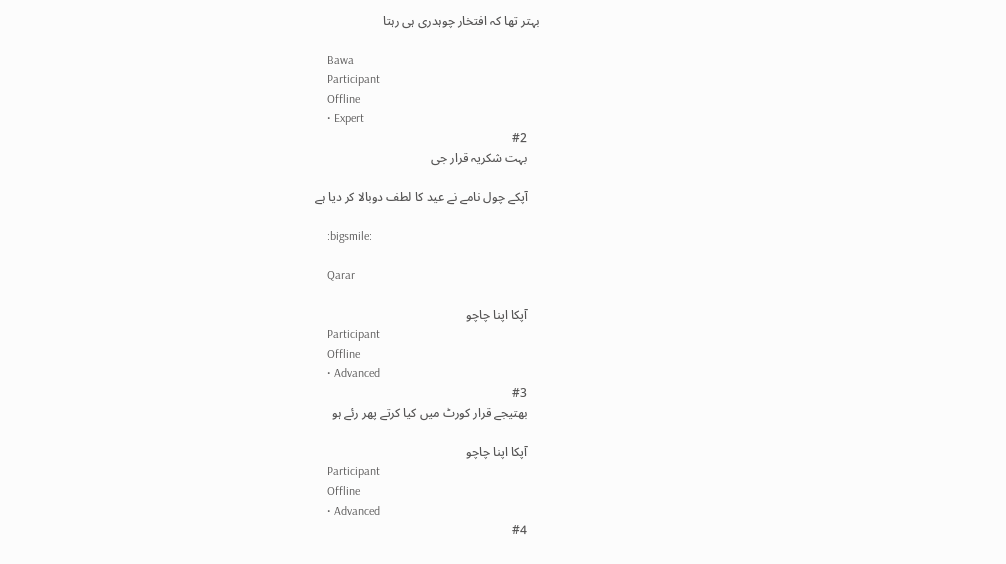بہتر تھا کہ افتخار چوہدری ہی رہتا

    Bawa
    Participant
    Offline
    • Expert
    #2
    بہت شکریہ قرار جی

    آپکے چول نامے نے عید کا لطف دوبالا کر دیا ہے

    :bigsmile:

    Qarar

    آپکا اپنا چاچو
    Participant
    Offline
    • Advanced
    #3
    بھتیجے قرار کورٹ میں کیا کرتے پھر رئے ہو

    آپکا اپنا چاچو
    Participant
    Offline
    • Advanced
    #4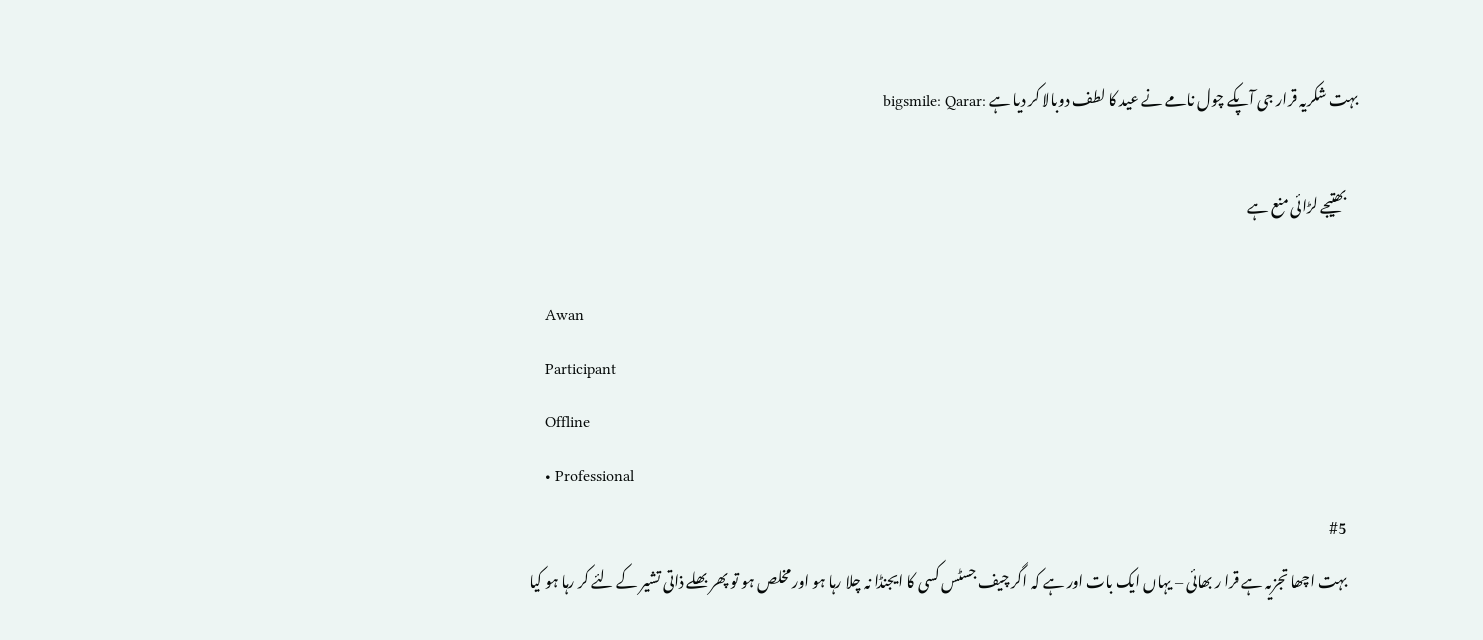بہت شکریہ قرار جی آپکے چول نامے نے عید کا لطف دوبالا کر دیا ہے :bigsmile: Qarar

    بھتیجے لڑائی منع ہے

    Awan
    Participant
    Offline
    • Professional
    #5
    بہت اچھا تجزیہ ہے قرا ر بھائی – یہاں ایک بات اور ہے کہ اگر چیف جسٹس کسی کا ایجنڈا نہ چلا رہا ہو اور مخلص ہو تو پھر بھلے ذاتی تشیر کے لئے کر رہا ہو کیا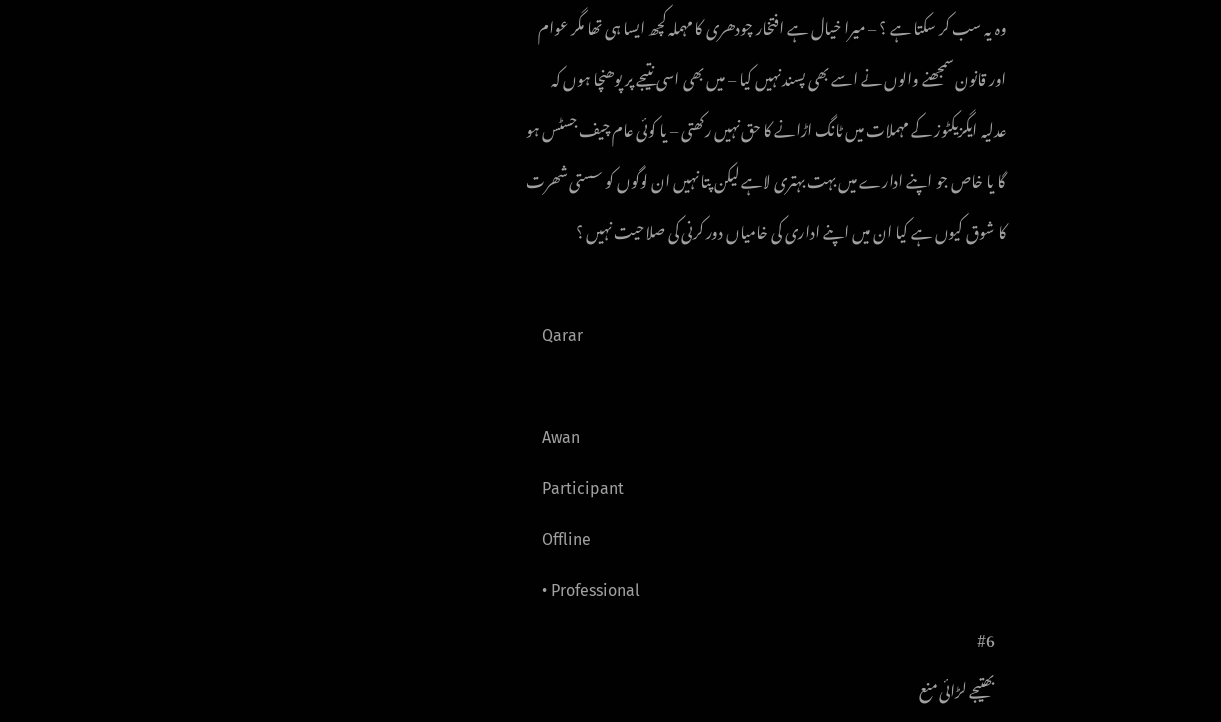وہ یہ سب کر سکتا ہے ؟ – میرا خیال ہے افتخار چودھری کا مہملہ کچھ ایسا ہی تھا مگر عوام اور قانون سمجھنے والوں نے اسے بھی پسند نہیں کیا – میں بھی اسی نتیجے پر پوھنچا ہوں کہ عدلیہ ایگزیکٹوز کے مہملات میں ٹانگ اڑانے کا حق نہیں رکھتی – یا کوئی عام چیف جسٹس ہو گا یا خاص جو اپنے ادارے میں بہت بہتری لاہے لیکن پتا نہیں ان لوگوں کو سستی شھرت کا شوق کیوں ہے کیا ان میں اپنے اداری کی خامیاں دور کرنی کی صلاحیت نہیں ؟

    Qarar

    Awan
    Participant
    Offline
    • Professional
    #6
    بھتیجے لڑائی منع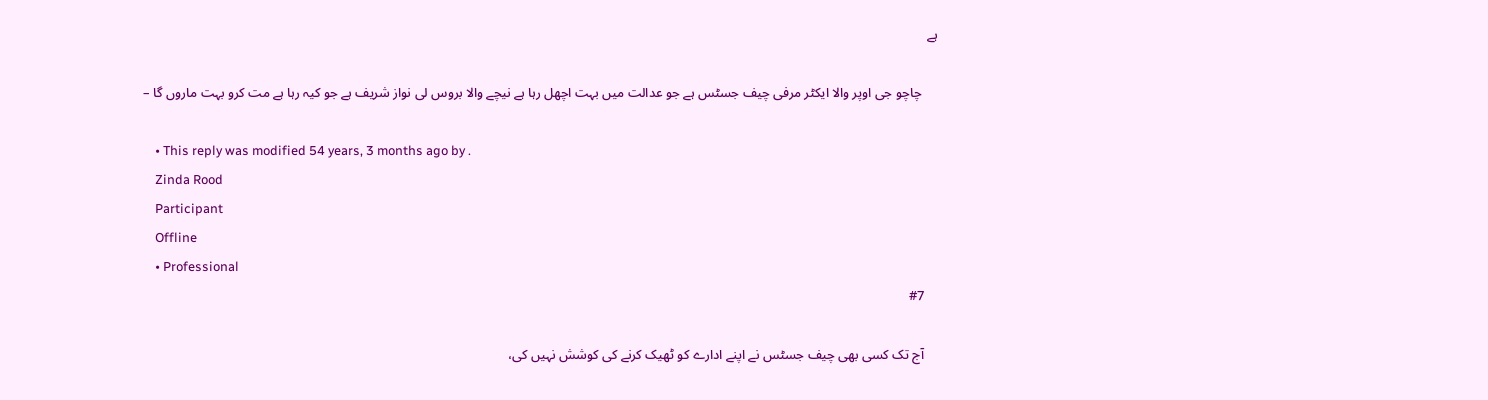ہے

     چاچو جی اوپر والا ایکٹر مرفی چیف جسٹس ہے جو عدالت میں بہت اچھل رہا ہے نیچے والا بروس لی نواز شریف ہے جو کیہ رہا ہے مت کرو بہت ماروں گا –

    • This reply was modified 54 years, 3 months ago by .
    Zinda Rood
    Participant
    Offline
    • Professional
    #7

    آج تک کسی بھی چیف جسٹس نے اپنے ادارے کو ٹھیک کرنے کی کوشش نہیں کی،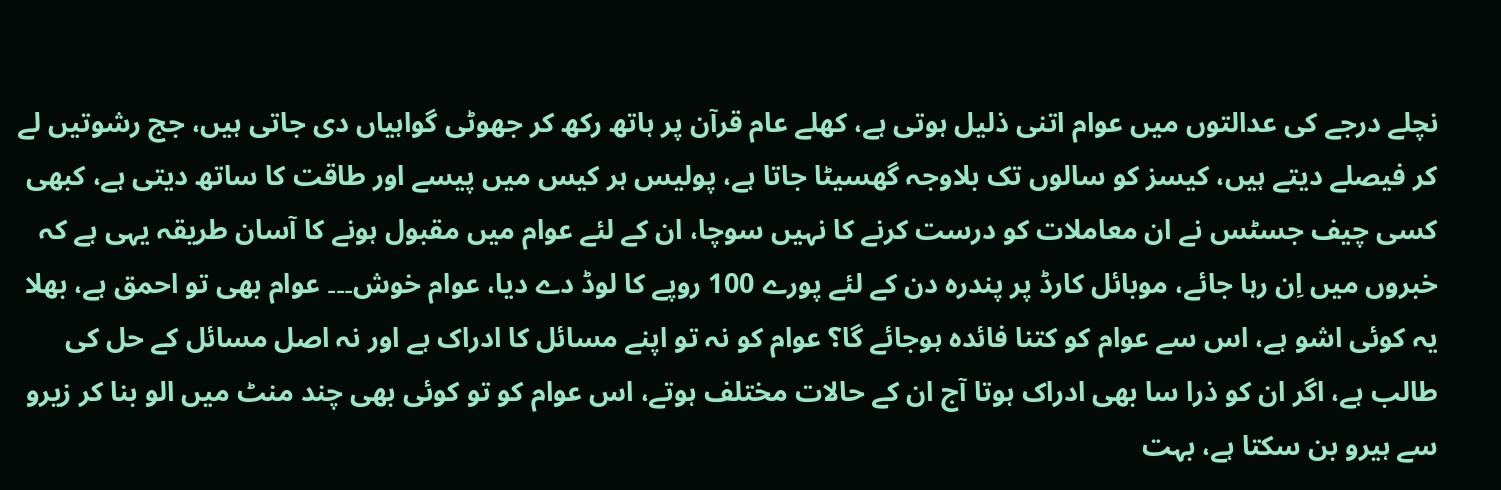نچلے درجے کی عدالتوں میں عوام اتنی ذلیل ہوتی ہے، کھلے عام قرآن پر ہاتھ رکھ کر جھوٹی گواہیاں دی جاتی ہیں، جج رشوتیں لے کر فیصلے دیتے ہیں، کیسز کو سالوں تک بلاوجہ گھسیٹا جاتا ہے، پولیس ہر کیس میں پیسے اور طاقت کا ساتھ دیتی ہے، کبھی کسی چیف جسٹس نے ان معاملات کو درست کرنے کا نہیں سوچا، ان کے لئے عوام میں مقبول ہونے کا آسان طریقہ یہی ہے کہ خبروں میں اِن رہا جائے، موبائل کارڈ پر پندرہ دن کے لئے پورے 100 روپے کا لوڈ دے دیا، عوام خوش۔۔۔ عوام بھی تو احمق ہے، بھلا یہ کوئی اشو ہے، اس سے عوام کو کتنا فائدہ ہوجائے گا؟ عوام کو نہ تو اپنے مسائل کا ادراک ہے اور نہ اصل مسائل کے حل کی طالب ہے، اگر ان کو ذرا سا بھی ادراک ہوتا آج ان کے حالات مختلف ہوتے، اس عوام کو تو کوئی بھی چند منٹ میں الو بنا کر زیرو سے ہیرو بن سکتا ہے، بہت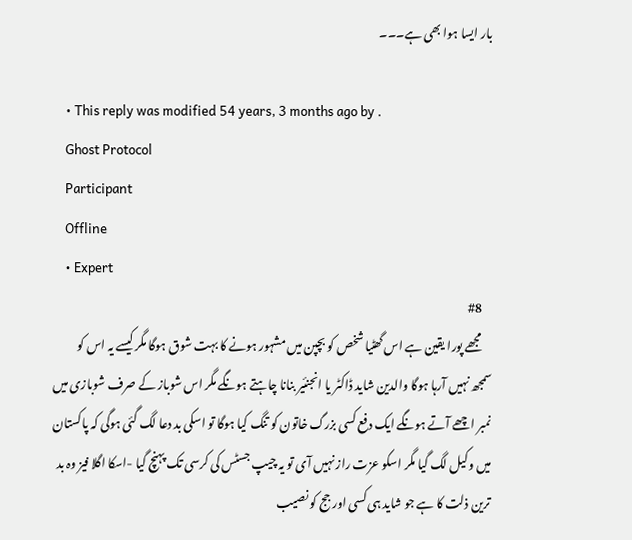بار ایسا ہوا بھی ہے۔۔۔

    • This reply was modified 54 years, 3 months ago by .
    Ghost Protocol
    Participant
    Offline
    • Expert
    #8
    مجھے پورا یقین ہے اس گھٹیا شخص کو بچپن میں مشہور ہونے کا بہت شوق ہوگا مگر کیسے یہ اس کو سمجھ نہیں آرہا ہوگا والدین شاید ڈاکٹر یا انجنئیر بنانا چاہتے ہونگے مگر اس شوباز کے صرف شوبازی میں نمبر اچھے آتے ہونگے ایک دفع کسی بزرگ خاتون کو تنگ کیا ہوگا تو اسکی بد دعا لگ گئی ہوگی کہ پاکستان میں وکیل لگ گیا مگر اسکو عزت راز نہیں آی تو یہ چیپ جسٹس کی کرسی تک پہنچ گیا -اسکا اگلا فیز وہ بد ترین ذلت کا ہے جو شاید ہی کسی اور جج کو نصیب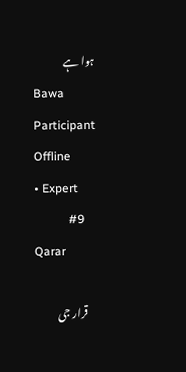ہوا ہے
    Bawa
    Participant
    Offline
    • Expert
    #9
    Qarar

    قرار جی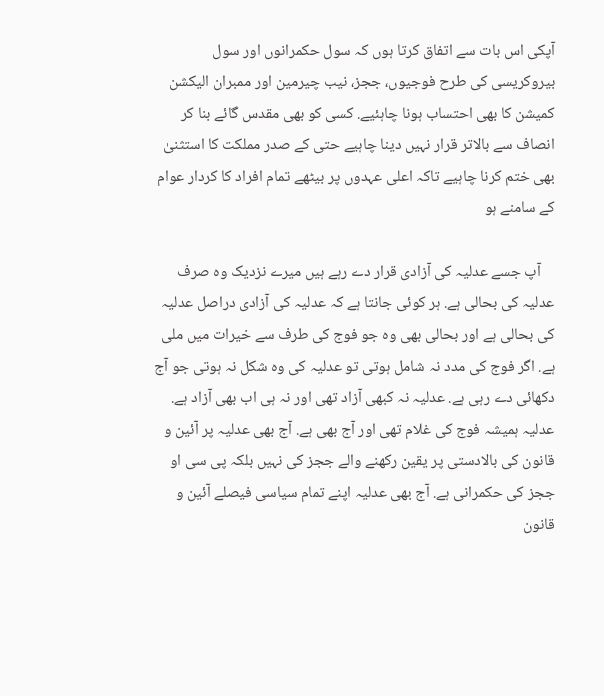آپکی اس بات سے اتفاق کرتا ہوں کہ سول حکمرانوں اور سول بیروکریسی کی طرح فوجیوں، ججز، نیب چیرمین اور ممبران الیکشن کمیشن کا بھی احتساب ہونا چاہئیے. کسی کو بھی مقدس گائے بنا کر انصاف سے بالاتر قرار نہیں دینا چاہیے حتی کے صدر مملکت کا استثنیٰ بھی ختم کرنا چاہیے تاکہ اعلی عہدوں پر بیٹھے تمام افراد کا کردار عوام کے سامنے ہو

    آپ جسے عدلیہ کی آزادی قرار دے رہے ہیں میرے نزدیک وہ صرف عدلیہ کی بحالی ہے. ہر کوئی جانتا ہے کہ عدلیہ کی آزادی دراصل عدلیہ کی بحالی ہے اور بحالی بھی وہ جو فوج کی طرف سے خیرات میں ملی ہے. اگر فوج کی مدد نہ شامل ہوتی تو عدلیہ کی وہ شکل نہ ہوتی جو آج دکھائی دے رہی ہے. عدلیہ نہ کبھی آزاد تھی اور نہ ہی اب بھی آزاد ہے. عدلیہ ہمیشہ فوج کی غلام تھی اور آج بھی ہے. آج بھی عدلیہ پر آئین و قانون کی بالادستی پر یقین رکھنے والے ججز کی نہیں بلکہ پی سی او ججز کی حکمرانی ہے. آج بھی عدلیہ اپنے تمام سیاسی فیصلے آئین و قانون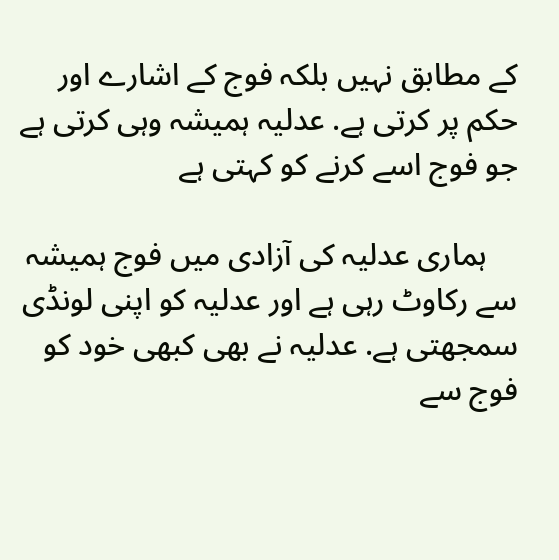کے مطابق نہیں بلکہ فوج کے اشارے اور حکم پر کرتی ہے. عدلیہ ہمیشہ وہی کرتی ہے جو فوج اسے کرنے کو کہتی ہے

    ہماری عدلیہ کی آزادی میں فوج ہمیشہ سے رکاوٹ رہی ہے اور عدلیہ کو اپنی لونڈی سمجھتی ہے. عدلیہ نے بھی کبھی خود کو فوج سے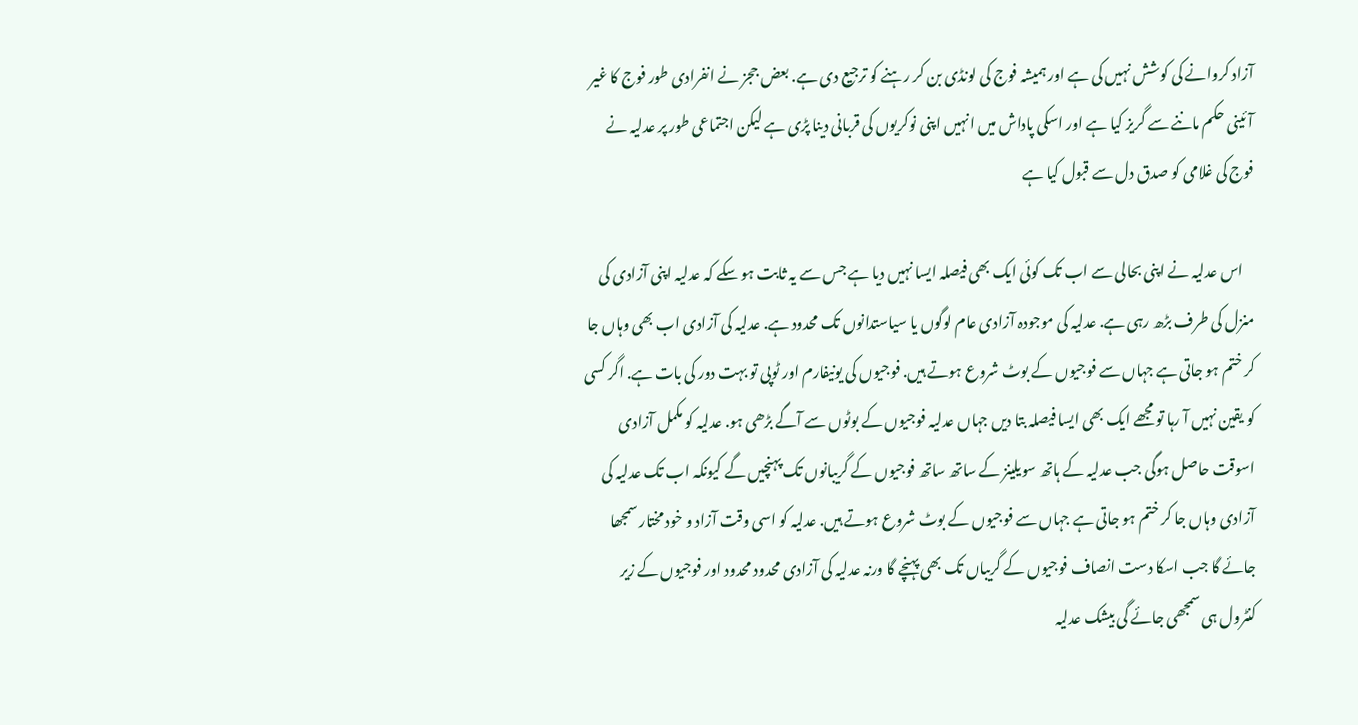آزاد کروانے کی کوشش نہیں کی ہے اور ہمیشہ فوج کی لونڈی بن کر رہنے کو ترجیع دی ہے. بعض ججز نے انفرادی طور فوج کا غیر آئینی حکم ماننے سے گریز کیا ہے اور اسکی پاداش میں انہیں اپنی نوکریوں کی قربانی دینا پڑی ہے لیکن اجتماعی طور پر عدلیہ نے فوج کی غلامی کو صدق دل سے قبول کیا ہے

    اس عدلیہ نے اپنی بحالی سے اب تک کوئی ایک بھی فیصلہ ایسا نہیں دیا ہے جس سے یہ ثابت ہو سکے کہ عدلیہ اپنی آزادی کی منزل کی طرف بڑھ رہی ہے. عدلیہ کی موجودہ آزادی عام لوگوں یا سیاستدانوں تک محدود ہے. عدلیہ کی آزادی اب بھی وہاں جا کر ختم ہو جاتی ہے جہاں سے فوجیوں کے بوٹ شروع ہوتے ہیں. فوجیوں کی یونیفارم اور ٹوپی تو بہت دور کی بات ہے. اگر کسی کو یقین نہیں آ رہا تو مجھے ایک بھی ایسا فیصلہ بتا دیں جہاں عدلیہ فوجیوں کے بوٹوں سے آگے بڑھی ہو. عدلیہ کو مکمل آزادی اسوقت حاصل ہوگی جب عدلیہ کے ہاتھ سویلینز کے ساتھ ساتھ فوجیوں کے گریبانوں تک پہنچیں گے کیونکہ اب تک عدلیہ کی آزادی وہاں جا کر ختم ہو جاتی ہے جہاں سے فوجیوں کے بوٹ شروع ہوتے ہیں. عدلیہ کو اسی وقت آزاد و خود مختار سمجھا جائے گا جب اسکا دست انصاف فوجیوں کے گریباں تک بھی پہنچے گا ورنہ عدلیہ کی آزادی محدود محدود اور فوجیوں کے زیر کنٹرول ہی سمجھی جائے گی بیشک عدلیہ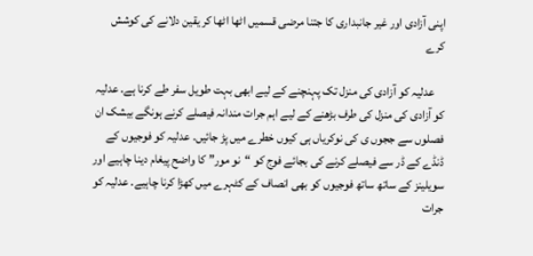اپنی آزادی اور غیر جانبداری کا جتنا مرضی قسمیں اٹھا اٹھا کر یقین دلانے کی کوشش کرے

    عدلیہ کو آزادی کی منزل تک پہنچنے کے لیے ابھی بہت طویل سفر طے کرنا ہے. عدلیہ کو آزادی کی منزل کی طرف بڑھنے کے لیے اہم جرات مندانہ فیصلے کرنے ہونگے بیشک ان فصلوں سے ججوں ی کی نوکریاں ہی کیوں خطرے میں پڑ جائیں. عدلیہ کو فوجیوں کے ڈنڈے کے ڈر سے فیصلے کرنے کی بجائے فوج کو “نو مور” کا واضح پیغام دینا چاہیے اور سویلینز کے ساتھ ساتھ فوجیوں کو بھی انصاف کے کٹہرے میں کھڑا کرنا چاہیے. عدلیہ کو جرات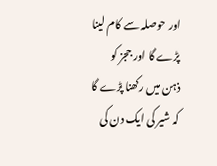اور حوصلہ سے کام لینا پڑے گا اور ججز کو ذہن میں رکھنا پڑے گا کہ شیر کی ایک دن کی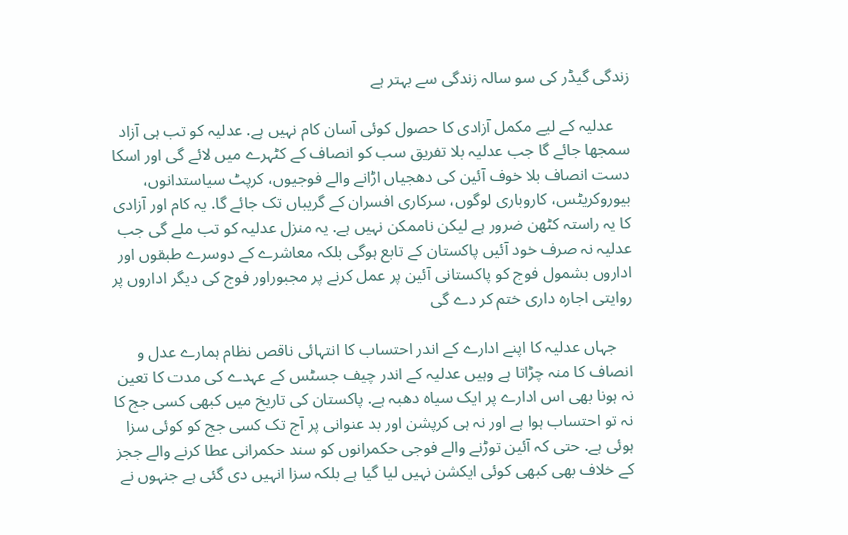زندگی گیڈر کی سو سالہ زندگی سے بہتر ہے

    عدلیہ کے لیے مکمل آزادی کا حصول کوئی آسان کام نہیں ہے. عدلیہ کو تب ہی آزاد سمجھا جائے گا جب عدلیہ بلا تفریق سب کو انصاف کے کٹہرے میں لائے گی اور اسکا دست انصاف بلا خوف آئین کی دھجیاں اڑانے والے فوجیوں، کرپٹ سیاستدانوں، بیوروکریٹس، کاروباری لوگوں، سرکاری افسران کے گریباں تک جائے گا. یہ کام اور آزادی کا یہ راستہ کٹھن ضرور ہے لیکن ناممکن نہیں ہے. یہ منزل عدلیہ کو تب ملے گی جب عدلیہ نہ صرف خود آئیں پاکستان کے تابع ہوگی بلکہ معاشرے کے دوسرے طبقوں اور اداروں بشمول فوج کو پاکستانی آئین پر عمل کرنے پر مجبوراور فوج کی دیگر اداروں پر روایتی اجارہ داری ختم کر دے گی

    جہاں عدلیہ کا اپنے ادارے کے اندر احتساب کا انتہائی ناقص نظام ہمارے عدل و انصاف کا منہ چڑاتا ہے وہیں عدلیہ کے اندر چیف جسٹس کے عہدے کی مدت کا تعین نہ ہونا بھی اس ادارے پر ایک سیاہ دھبہ ہے. پاکستان کی تاریخ میں کبھی کسی جج کا نہ تو احتساب ہوا ہے اور نہ ہی کرپشن اور بد عنوانی پر آج تک کسی جج کو کوئی سزا ہوئی ہے. حتی کہ آئین توڑنے والے فوجی حکمرانوں کو سند حکمرانی عطا کرنے والے ججز کے خلاف بھی کبھی کوئی ایکشن نہیں لیا گیا ہے بلکہ سزا انہیں دی گئی ہے جنہوں نے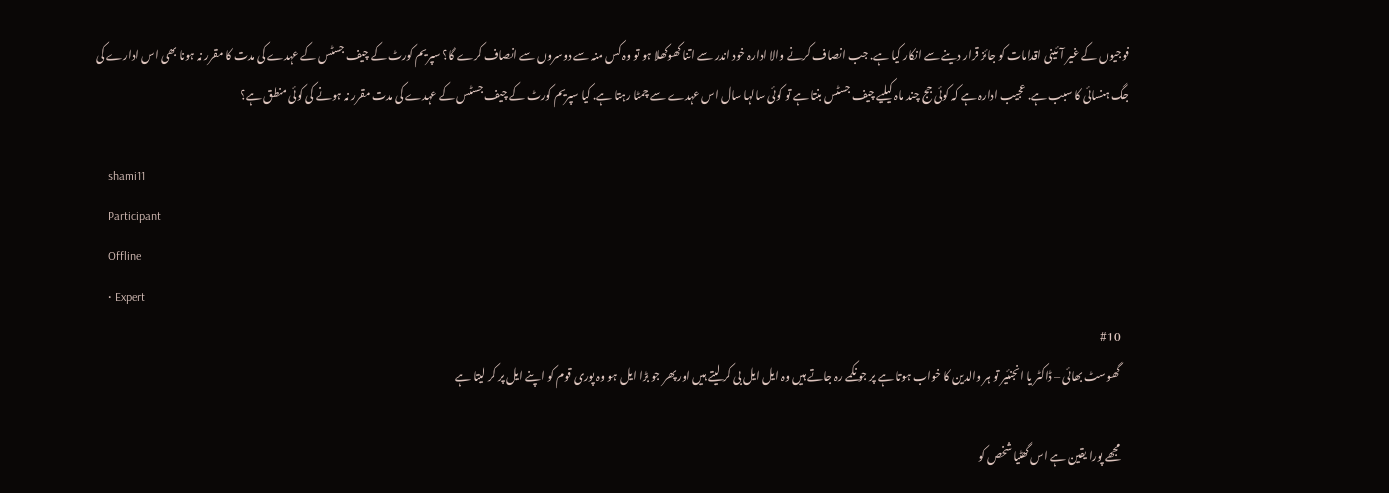فوجیوں کے غیر آئینی اقدامات کو جائز قرار دینے سے انکار کیا ہے. جب انصاف کرنے والا ادارہ خود اندر سے اتنا کھوکھلا ہو تو وہ کس منہ سے دوسروں سے انصاف کرے گا؟ سپریم کورٹ کے چیف جسٹس کے عہدے کی مدت کا مقرر نہ ہونا بھی اس ادارے کی جگ ہنسائی کا سبب ہے. عجیب ادارہ ہے کہ کوئی جج چند ماہ کیلیے چیف جسٹس بنتا ہے تو کوئی سالہا سال اس عہدے سے چمٹا رہتا ہے. کیا سپریم کورٹ کے چیف جسٹس کے عہدے کی مدت مقرر نہ ہونے کی کوئی منطق ہے؟

    shami11
    Participant
    Offline
    • Expert
    #10
    گھوسٹ بھائی – ڈاکٹر یا انجنئیر تو ہر والدین کا خواب ہوتا ہے پر جو نکمے رہ جاتے ہیں وہ ایل ایل بی کر لیتے ہیں اور پھر جو بڑا ایل ہو وہ پوری قوم کو اپنے ایل پر کر لیتا ہے

    مجھے پورا یقین ہے اس گھٹیا شخص کو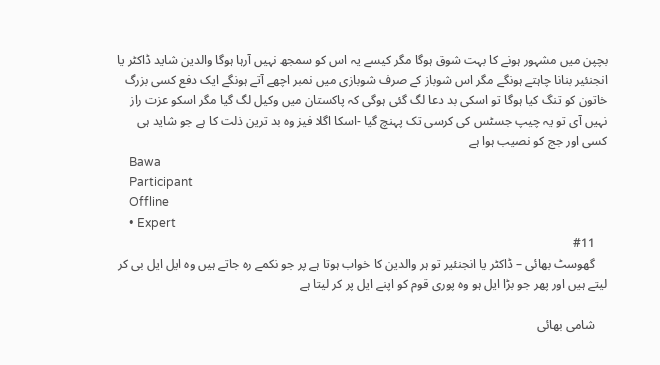بچپن میں مشہور ہونے کا بہت شوق ہوگا مگر کیسے یہ اس کو سمجھ نہیں آرہا ہوگا والدین شاید ڈاکٹر یا انجنئیر بنانا چاہتے ہونگے مگر اس شوباز کے صرف شوبازی میں نمبر اچھے آتے ہونگے ایک دفع کسی بزرگ خاتون کو تنگ کیا ہوگا تو اسکی بد دعا لگ گئی ہوگی کہ پاکستان میں وکیل لگ گیا مگر اسکو عزت راز نہیں آی تو یہ چیپ جسٹس کی کرسی تک پہنچ گیا -اسکا اگلا فیز وہ بد ترین ذلت کا ہے جو شاید ہی کسی اور جج کو نصیب ہوا ہے
    Bawa
    Participant
    Offline
    • Expert
    #11
    گھوسٹ بھائی – ڈاکٹر یا انجنئیر تو ہر والدین کا خواب ہوتا ہے پر جو نکمے رہ جاتے ہیں وہ ایل ایل بی کر لیتے ہیں اور پھر جو بڑا ایل ہو وہ پوری قوم کو اپنے ایل پر کر لیتا ہے

    شامی بھائی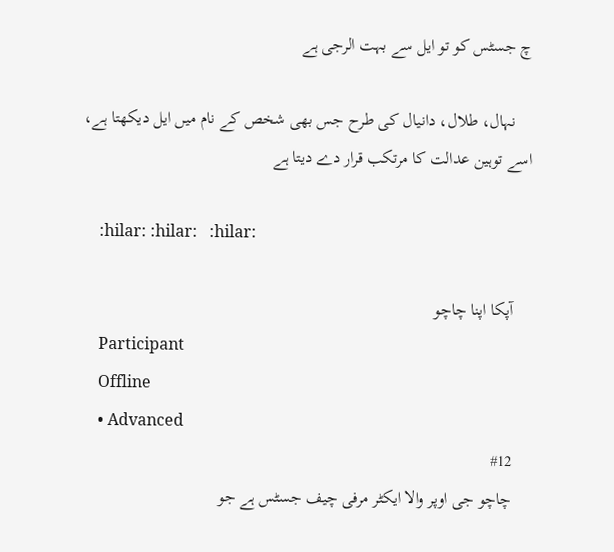چ جسٹس کو تو ایل سے بہت الرجی ہے

    نہال، طلال، دانیال کی طرح جس بھی شخص کے نام میں ایل دیکھتا ہے، اسے توہین عدالت کا مرتکب قرار دے دیتا ہے

    :hilar: :hilar:   :hilar:

    آپکا اپنا چاچو
    Participant
    Offline
    • Advanced
    #12
    چاچو جی اوپر والا ایکٹر مرفی چیف جسٹس ہے جو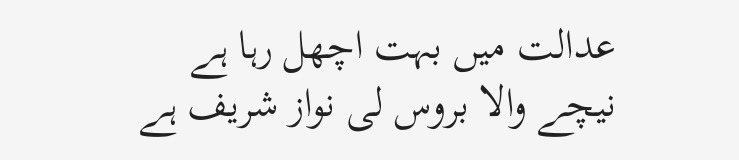عدالت میں بہت اچھل رہا ہے نیچے والا بروس لی نواز شریف ہے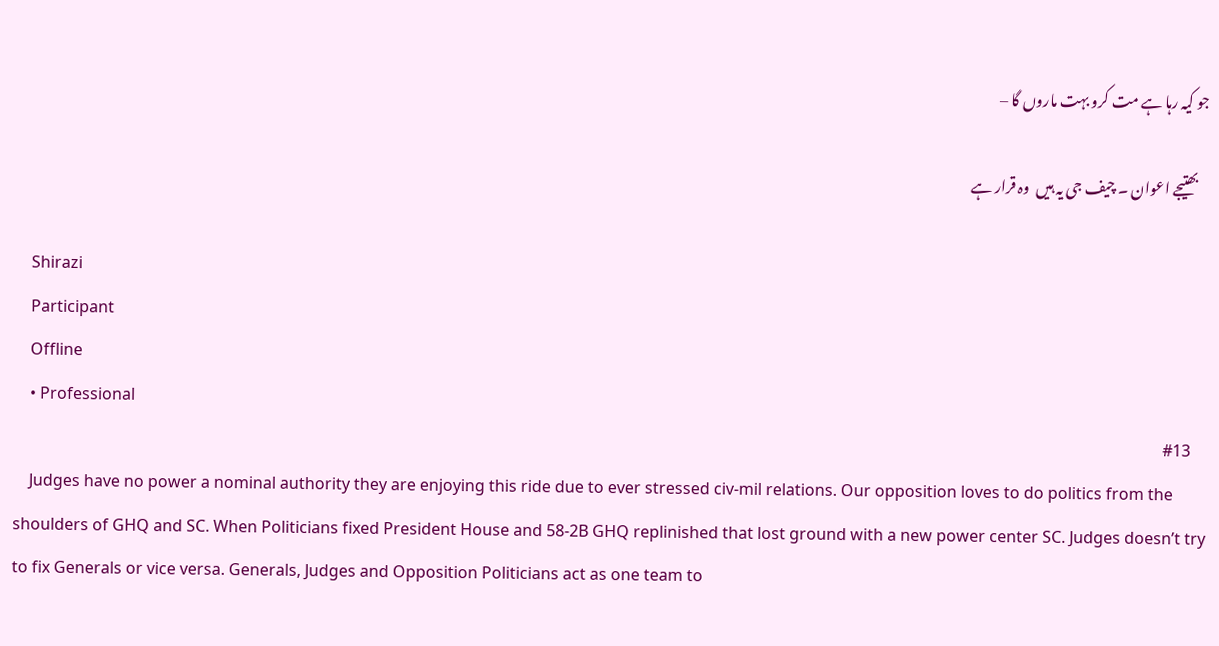جو کیہ رہا ہے مت کرو بہت ماروں گا –

    بھتیجے اعوان ۔ چیف جی یہ ہیں  وہ قرار ہے

    Shirazi
    Participant
    Offline
    • Professional
    #13
    Judges have no power a nominal authority they are enjoying this ride due to ever stressed civ-mil relations. Our opposition loves to do politics from the shoulders of GHQ and SC. When Politicians fixed President House and 58-2B GHQ replinished that lost ground with a new power center SC. Judges doesn’t try to fix Generals or vice versa. Generals, Judges and Opposition Politicians act as one team to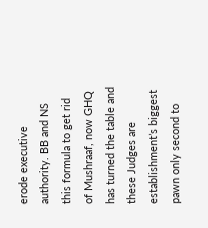erode executive authority. BB and NS this formula to get rid of Mushraaf, now GHQ has turned the table and these Judges are establishment’s biggest pawn only second to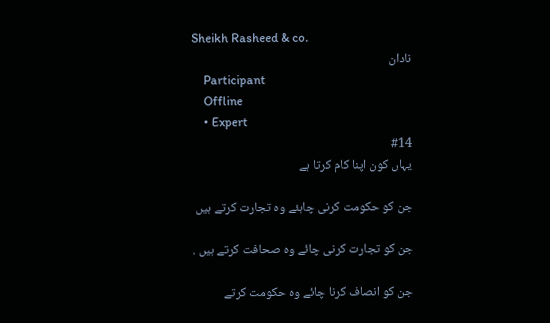Sheikh Rasheed & co.
    نادان
    Participant
    Offline
    • Expert
    #14
    یہاں کون اپنا کام کرتا ہے

    جن کو حکومت کرنی چاہئے وہ تجارت کرتے ہیں

    جن کو تجارت کرنی چائے وہ صحافت کرتے ہیں .

    جن کو انصاف کرنا چائے وہ حکومت کرتے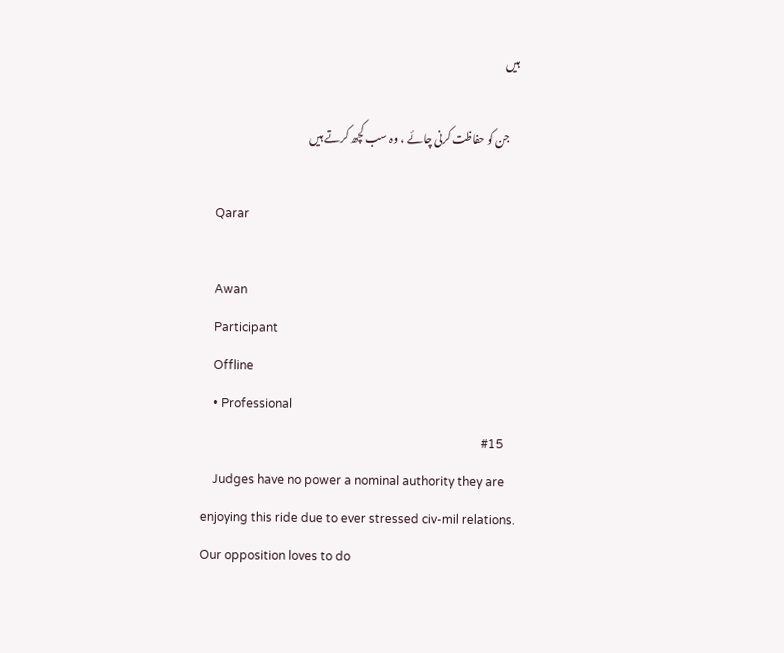ہیں

    جن کو حفاظت کرنی چائے ، وہ سب کچھ کرتے ہیں

    Qarar

    Awan
    Participant
    Offline
    • Professional
    #15
    Judges have no power a nominal authority they are enjoying this ride due to ever stressed civ-mil relations. Our opposition loves to do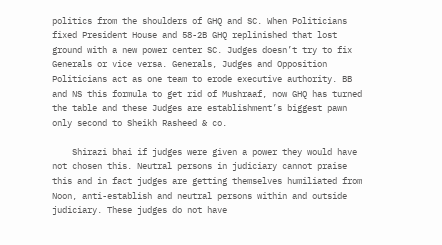politics from the shoulders of GHQ and SC. When Politicians fixed President House and 58-2B GHQ replinished that lost ground with a new power center SC. Judges doesn’t try to fix Generals or vice versa. Generals, Judges and Opposition Politicians act as one team to erode executive authority. BB and NS this formula to get rid of Mushraaf, now GHQ has turned the table and these Judges are establishment’s biggest pawn only second to Sheikh Rasheed & co.

    Shirazi bhai if judges were given a power they would have not chosen this. Neutral persons in judiciary cannot praise this and in fact judges are getting themselves humiliated from Noon, anti-establish and neutral persons within and outside judiciary. These judges do not have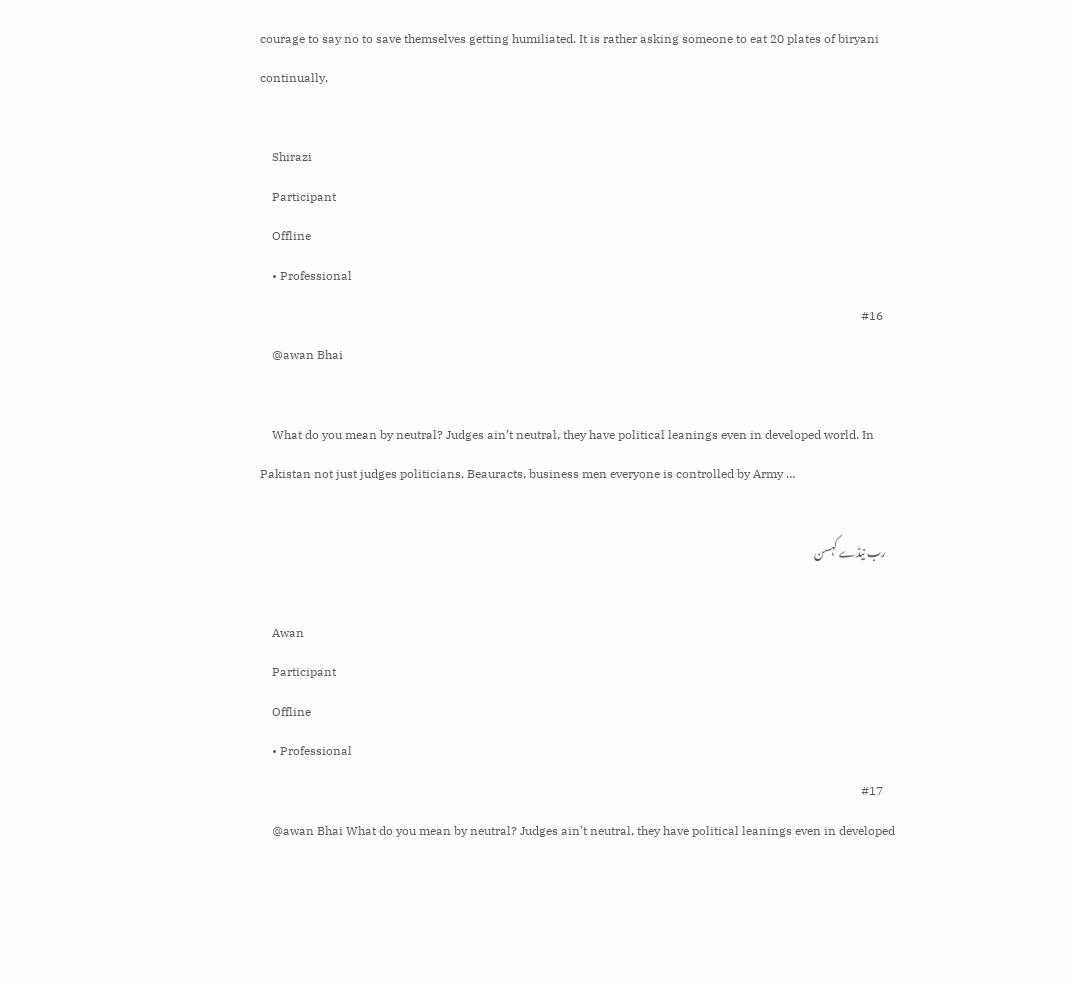courage to say no to save themselves getting humiliated. It is rather asking someone to eat 20 plates of biryani continually.

    Shirazi
    Participant
    Offline
    • Professional
    #16
    @awan Bhai

    What do you mean by neutral? Judges ain’t neutral, they have political leanings even in developed world. In Pakistan not just judges politicians, Beauracts, business men everyone is controlled by Army …

    رب نیڈے کہسن

    Awan
    Participant
    Offline
    • Professional
    #17
    @awan Bhai What do you mean by neutral? Judges ain’t neutral, they have political leanings even in developed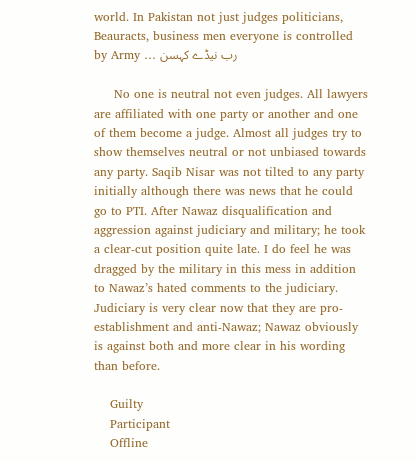world. In Pakistan not just judges politicians, Beauracts, business men everyone is controlled by Army … رب نیڈے کہسن

     No one is neutral not even judges. All lawyers are affiliated with one party or another and one of them become a judge. Almost all judges try to show themselves neutral or not unbiased towards any party. Saqib Nisar was not tilted to any party initially although there was news that he could go to PTI. After Nawaz disqualification and aggression against judiciary and military; he took a clear-cut position quite late. I do feel he was dragged by the military in this mess in addition to Nawaz’s hated comments to the judiciary. Judiciary is very clear now that they are pro-establishment and anti-Nawaz; Nawaz obviously is against both and more clear in his wording than before.

    Guilty
    Participant
    Offline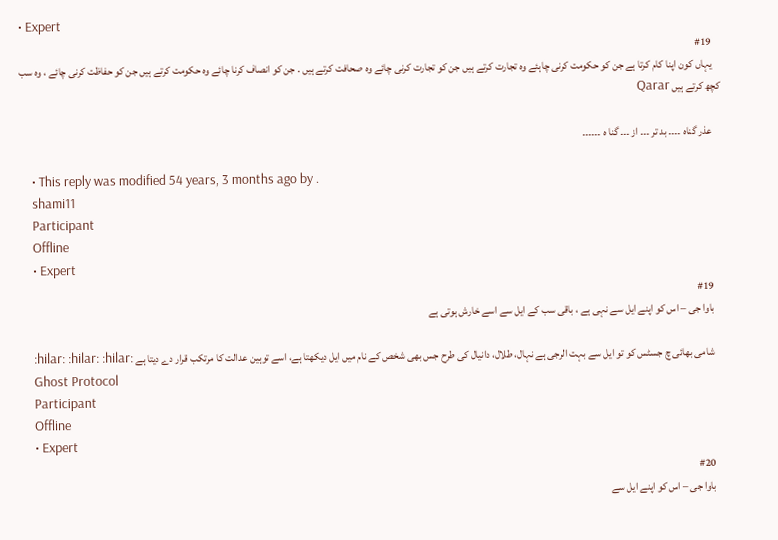• Expert
    #19
    یہاں کون اپنا کام کرتا ہے جن کو حکومت کرنی چاہئے وہ تجارت کرتے ہیں جن کو تجارت کرنی چائے وہ صحافت کرتے ہیں . جن کو انصاف کرنا چائے وہ حکومت کرتے ہیں جن کو حفاظت کرنی چائے ، وہ سب کچھ کرتے ہیں Qarar

    عذر گناہ ۔۔۔۔ بد تر ۔۔۔ از ۔۔۔ گنا ہ ۔۔۔۔۔۔

    • This reply was modified 54 years, 3 months ago by .
    shami11
    Participant
    Offline
    • Expert
    #19
    باوا جی – اس کو اپنے ایل سے نہی ہے ، باقی سب کے ایل سے اسے خارش ہوتی ہے

    شامی بھائی چ جسٹس کو تو ایل سے بہت الرجی ہے نہال، طلال، دانیال کی طرح جس بھی شخص کے نام میں ایل دیکھتا ہے، اسے توہین عدالت کا مرتکب قرار دے دیتا ہے :hilar: :hilar: :hilar:
    Ghost Protocol
    Participant
    Offline
    • Expert
    #20
    باوا جی – اس کو اپنے ایل سے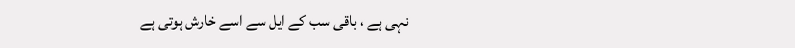نہی ہے ، باقی سب کے ایل سے اسے خارش ہوتی ہے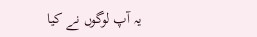یہ آپ لوگوں نے کیا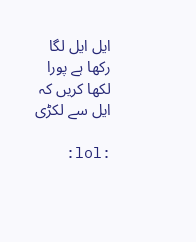ایل ایل لگا رکھا ہے پورا لکھا کریں کہ ایل سے لکڑی

    :lol: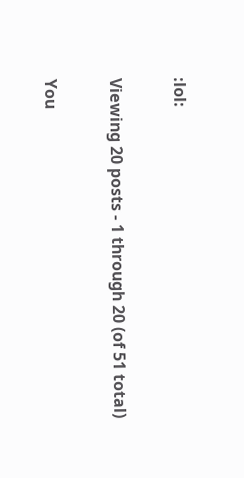:lol:

Viewing 20 posts - 1 through 20 (of 51 total)

You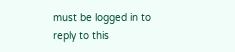must be logged in to reply to this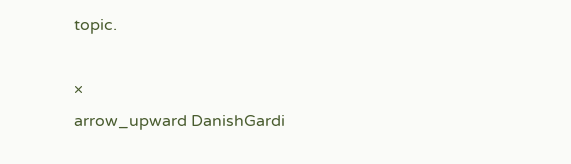topic.

×
arrow_upward DanishGardi